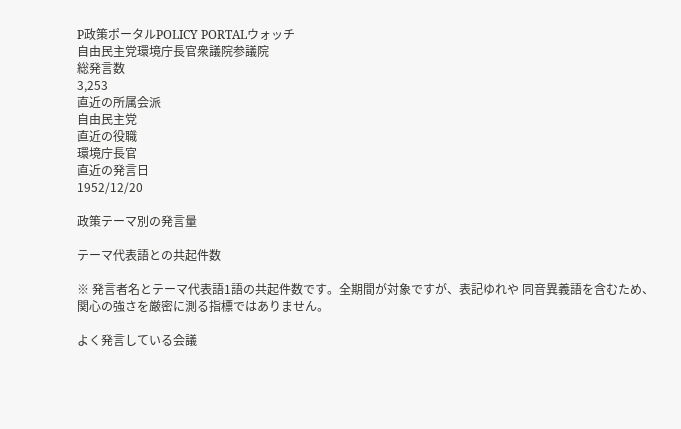P政策ポータルPOLICY PORTALウォッチ
自由民主党環境庁長官衆議院参議院
総発言数
3,253
直近の所属会派
自由民主党
直近の役職
環境庁長官
直近の発言日
1952/12/20

政策テーマ別の発言量

テーマ代表語との共起件数

※ 発言者名とテーマ代表語1語の共起件数です。全期間が対象ですが、表記ゆれや 同音異義語を含むため、関心の強さを厳密に測る指標ではありません。

よく発言している会議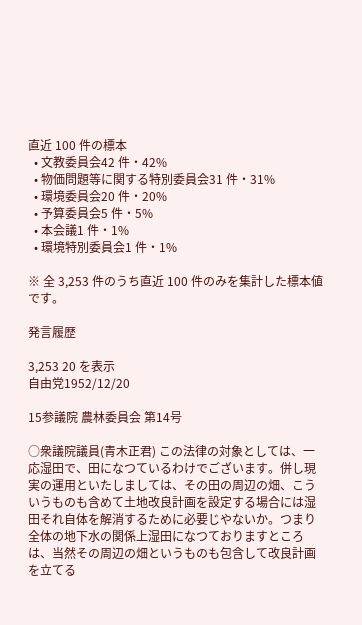直近 100 件の標本
  • 文教委員会42 件・42%
  • 物価問題等に関する特別委員会31 件・31%
  • 環境委員会20 件・20%
  • 予算委員会5 件・5%
  • 本会議1 件・1%
  • 環境特別委員会1 件・1%

※ 全 3,253 件のうち直近 100 件のみを集計した標本値です。

発言履歴

3,253 20 を表示
自由党1952/12/20

15参議院 農林委員会 第14号

○衆議院議員(青木正君) この法律の対象としては、一応湿田で、田になつているわけでございます。併し現実の運用といたしましては、その田の周辺の畑、こういうものも含めて土地改良計画を設定する場合には湿田それ自体を解消するために必要じやないか。つまり全体の地下水の関係上湿田になつておりますところは、当然その周辺の畑というものも包含して改良計画を立てる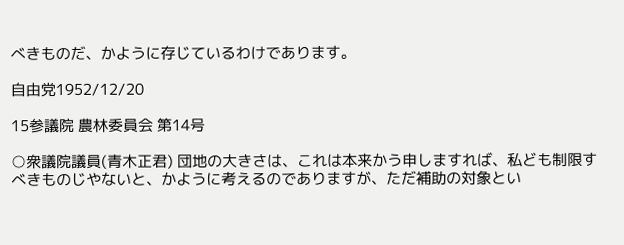べきものだ、かように存じているわけであります。

自由党1952/12/20

15参議院 農林委員会 第14号

○衆議院議員(青木正君) 団地の大きさは、これは本来かう申しますれば、私ども制限すべきものじやないと、かように考えるのでありますが、ただ補助の対象とい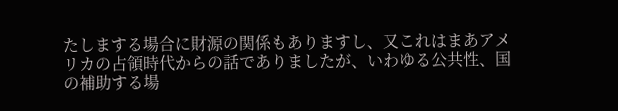たしまする場合に財源の関係もありますし、又これはまあアメリカの占領時代からの話でありましたが、いわゆる公共性、国の補助する場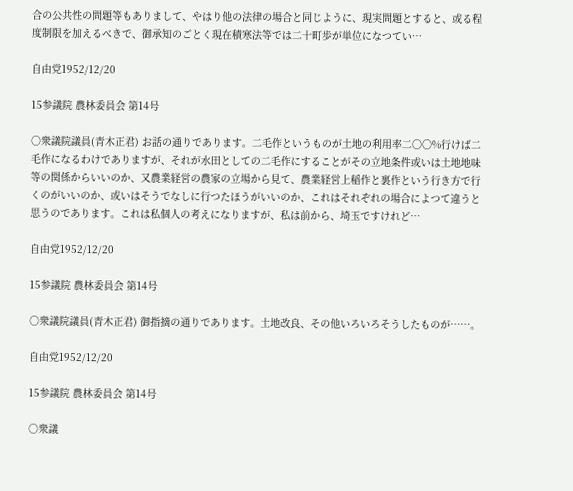合の公共性の問題等もありまして、やはり他の法律の場合と同じように、現実問題とすると、或る程度制限を加えるべきで、御承知のごとく現在積寒法等では二十町歩が単位になつてい…

自由党1952/12/20

15参議院 農林委員会 第14号

○衆議院議員(青木正君) お話の通りであります。二毛作というものが土地の利用率二〇〇%行けば二毛作になるわけでありますが、それが水田としての二毛作にすることがその立地条件或いは土地地味等の関係からいいのか、又農業経営の農家の立場から見て、農業経営上稲作と裏作という行き方で行くのがいいのか、或いはそうでなしに行つたほうがいいのか、これはそれぞれの場合によつて違うと思うのであります。これは私個人の考えになりますが、私は前から、埼玉ですけれど…

自由党1952/12/20

15参議院 農林委員会 第14号

○衆議院議員(青木正君) 御指摘の通りであります。土地改良、その他いろいろそうしたものが……。

自由党1952/12/20

15参議院 農林委員会 第14号

○衆議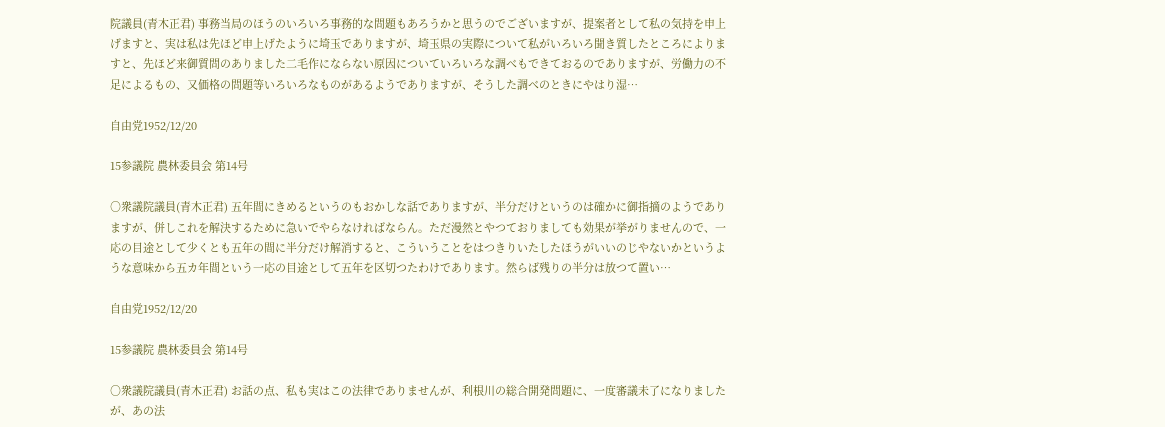院議員(青木正君) 事務当局のほうのいろいろ事務的な問題もあろうかと思うのでございますが、提案者として私の気持を申上げますと、実は私は先ほど申上げたように埼玉でありますが、埼玉県の実際について私がいろいろ聞き質したところによりますと、先ほど来御質問のありました二毛作にならない原因についていろいろな調べもできておるのでありますが、労働力の不足によるもの、又価格の問題等いろいろなものがあるようでありますが、そうした調べのときにやはり湿…

自由党1952/12/20

15参議院 農林委員会 第14号

○衆議院議員(青木正君) 五年間にきめるというのもおかしな話でありますが、半分だけというのは確かに御指摘のようでありますが、併しこれを解決するために急いでやらなければならん。ただ漫然とやつておりましても効果が挙がりませんので、一応の目途として少くとも五年の間に半分だけ解消すると、こういうことをはつきりいたしたほうがいいのじやないかというような意味から五カ年間という一応の目途として五年を区切つたわけであります。然らば残りの半分は放つて置い…

自由党1952/12/20

15参議院 農林委員会 第14号

○衆議院議員(青木正君) お話の点、私も実はこの法律でありませんが、利根川の総合開発問題に、一度審議未了になりましたが、あの法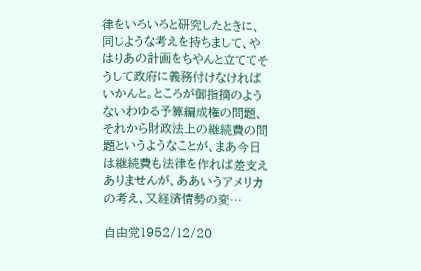律をいろいろと研究したときに、同じような考えを持ちまして、やはりあの計画をちやんと立ててそうして政府に義務付けなければいかんと。ところが御指摘のようないわゆる予算編成権の問題、それから財政法上の継続費の問題というようなことが、まあ今日は継続費も法律を作れば差支えありませんが、ああいうアメリカの考え、又経済情勢の変…

自由党1952/12/20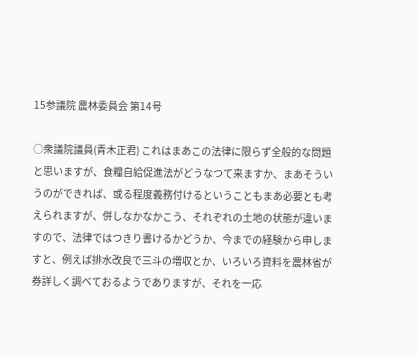15参議院 農林委員会 第14号

○衆議院議員(青木正君) これはまあこの法律に限らず全般的な問題と思いますが、食糧自給促進法がどうなつて来ますか、まあそういうのができれば、或る程度義務付けるということもまあ必要とも考えられますが、併しなかなかこう、それぞれの土地の状態が違いますので、法律ではつきり書けるかどうか、今までの経験から申しますと、例えば排水改良で三斗の増収とか、いろいろ資料を農林省が券詳しく調べておるようでありますが、それを一応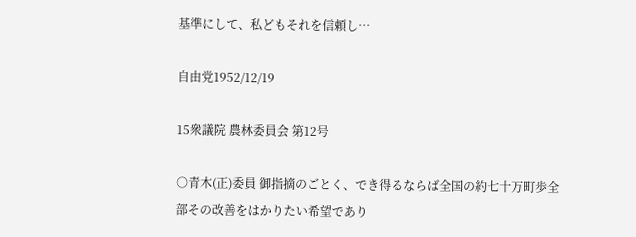基準にして、私どもそれを信頼し…

自由党1952/12/19

15衆議院 農林委員会 第12号

○青木(正)委員 御指摘のごとく、でき得るならば全国の約七十万町歩全部その改善をはかりたい希望であり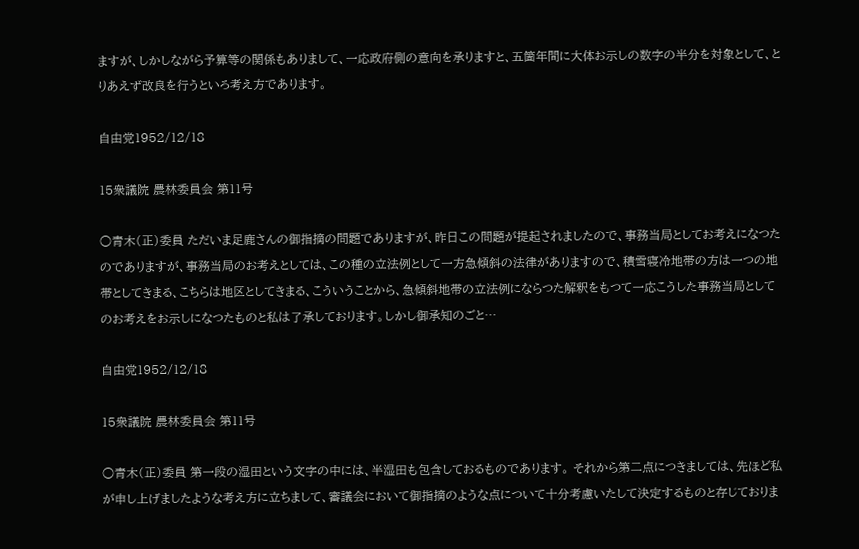ますが、しかしながら予算等の関係もありまして、一応政府側の意向を承りますと、五箇年間に大体お示しの数字の半分を対象として、とりあえず改良を行うといろ考え方であります。

自由党1952/12/18

15衆議院 農林委員会 第11号

○青木(正)委員 ただいま足鹿さんの御指摘の問題でありますが、昨日この問題が提起されましたので、事務当局としてお考えになつたのでありますが、事務当局のお考えとしては、この種の立法例として一方急傾斜の法律がありますので、積雪寝冷地帯の方は一つの地帯としてきまる、こちらは地区としてきまる、こういうことから、急傾斜地帯の立法例にならつた解釈をもつて一応こうした事務当局としてのお考えをお示しになつたものと私は了承しております。しかし御承知のごと…

自由党1952/12/18

15衆議院 農林委員会 第11号

○青木(正)委員 第一段の湿田という文字の中には、半湿田も包含しておるものであります。 それから第二点につきましては、先ほど私が申し上げましたような考え方に立ちまして、審議会において御指摘のような点について十分考慮いたして決定するものと存じておりま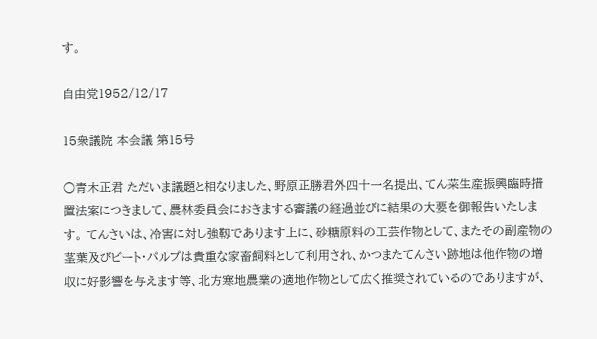す。

自由党1952/12/17

15衆議院 本会議 第15号

○青木正君 ただいま議題と相なりました、野原正勝君外四十一名提出、てん菜生産振興臨時措置法案につきまして、農林委員会におきまする審議の経過並びに結果の大要を御報告いたします。 てんさいは、冷害に対し強靱であります上に、砂糖原料の工芸作物として、またその副産物の茎葉及びビート・パルプは貴重な家畜飼料として利用され、かつまたてんさい跡地は他作物の増収に好影響を与えます等、北方寒地農業の適地作物として広く推奨されているのでありますが、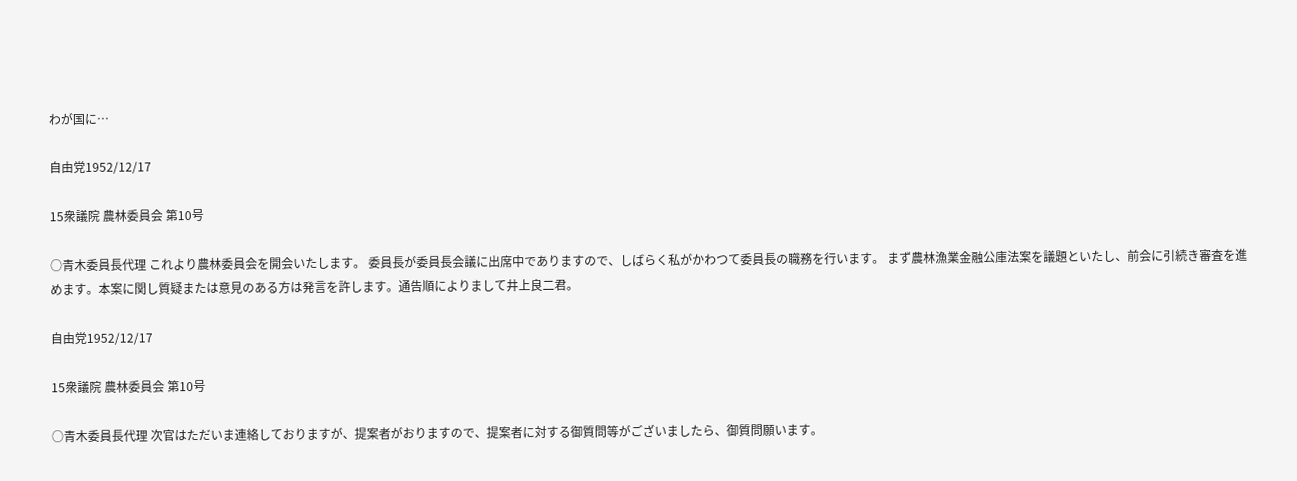わが国に…

自由党1952/12/17

15衆議院 農林委員会 第10号

○青木委員長代理 これより農林委員会を開会いたします。 委員長が委員長会議に出席中でありますので、しばらく私がかわつて委員長の職務を行います。 まず農林漁業金融公庫法案を議題といたし、前会に引続き審査を進めます。本案に関し質疑または意見のある方は発言を許します。通告順によりまして井上良二君。

自由党1952/12/17

15衆議院 農林委員会 第10号

○青木委員長代理 次官はただいま連絡しておりますが、提案者がおりますので、提案者に対する御質問等がございましたら、御質問願います。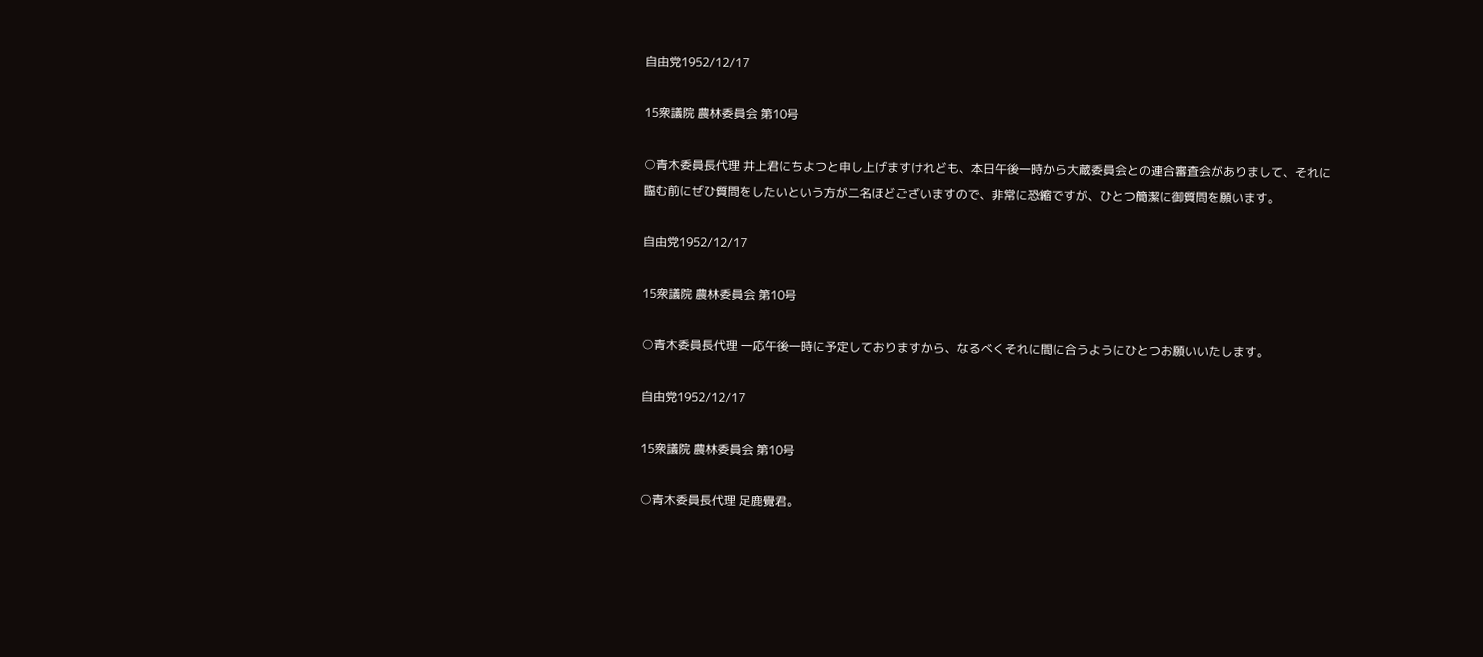自由党1952/12/17

15衆議院 農林委員会 第10号

○青木委員長代理 井上君にちよつと申し上げますけれども、本日午後一時から大蔵委員会との連合審査会がありまして、それに臨む前にぜひ質問をしたいという方が二名ほどございますので、非常に恐縮ですが、ひとつ簡潔に御質問を願います。

自由党1952/12/17

15衆議院 農林委員会 第10号

○青木委員長代理 一応午後一時に予定しておりますから、なるべくそれに間に合うようにひとつお願いいたします。

自由党1952/12/17

15衆議院 農林委員会 第10号

○青木委員長代理 足鹿覺君。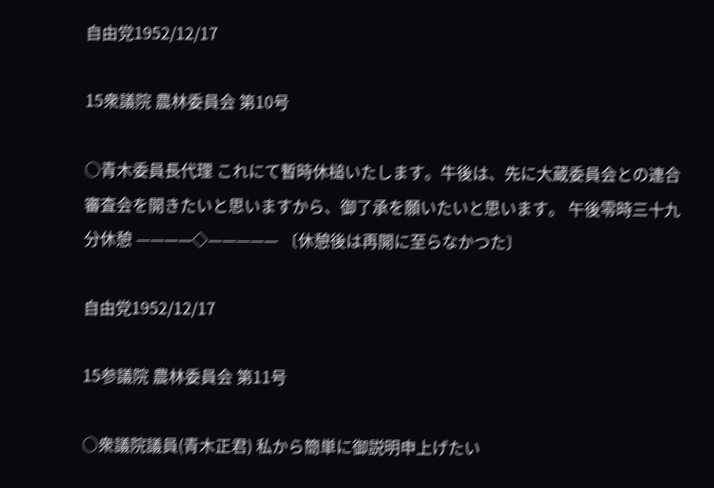自由党1952/12/17

15衆議院 農林委員会 第10号

○青木委員長代理 これにて暫時休槌いたします。牛後は、先に大蔵委員会との連合審査会を開きたいと思いますから、御了承を願いたいと思います。 午後零時三十九分休憩 ————◇————— 〔休憩後は再開に至らなかつた〕

自由党1952/12/17

15参議院 農林委員会 第11号

○衆議院議員(青木正君) 私から簡単に御説明申上げたい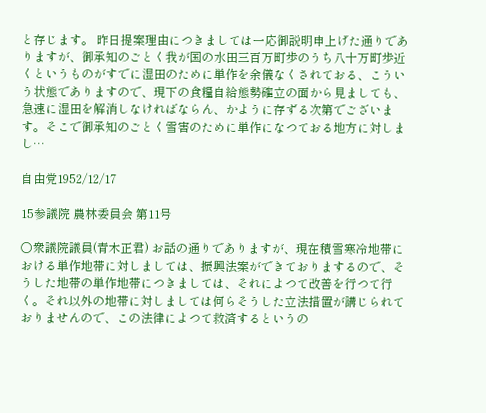と存じます。 昨日提案理由につきましては一応御説明申上げた通りでありますが、御承知のごとく我が国の水田三百万町歩のうち八十万町歩近くというものがすでに湿田のために単作を余儀なくされておる、こういう状態でありますので、現下の食糧自給態勢確立の面から見ましても、急速に湿田を解消しなければならん、かように存ずる次第でございます。そこで御承知のごとく雪害のために単作になつておる地方に対しまし…

自由党1952/12/17

15参議院 農林委員会 第11号

○衆議院議員(青木正君) お話の通りでありますが、現在積雪寒冷地帯における単作地帯に対しましては、振興法案ができておりまするので、そうした地帯の単作地帯につきましては、それによつて改善を行つて行く。それ以外の地帯に対しましては何らそうした立法措置が講じられておりませんので、この法律によつて救済するというの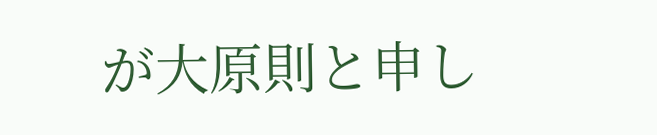が大原則と申し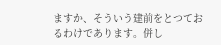ますか、そういう建前をとつておるわけであります。併し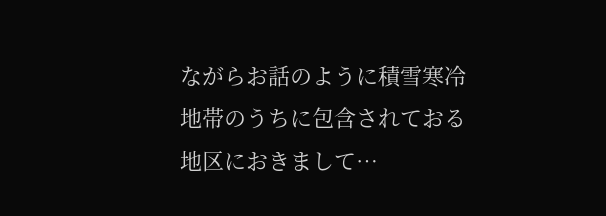ながらお話のように積雪寒冷地帯のうちに包含されておる地区におきまして…